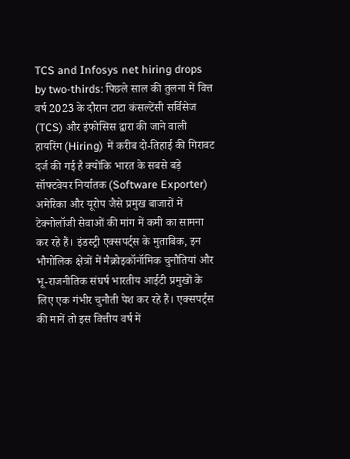TCS and Infosys net hiring drops by two-thirds: पिछले साल की तुलना में वित्त वर्ष 2023 के दौरान टाटा कंसल्टेंसी सर्विसेज (TCS) और इंफोसिस द्वारा की जाने वाली हायरिंग (Hiring) में करीब दो-तिहाई की गिरावट दर्ज की गई है क्योंकि भारत के सबसे बड़े सॉफ्टवेयर निर्यातक (Software Exporter) अमेरिका और यूरोप जैसे प्रमुख बाजारों में टेक्नोलॉजी सेवाओं की मांग में कमी का सामना कर रहे हैं। इंडस्ट्री एक्सपर्ट्स के मुताबिक, इन भौगोलिक क्षेत्रों में मैक्रोइकॉनॉमिक चुनौतियां और भू-राजनीतिक संघर्ष भारतीय आईटी प्रमुखों के लिए एक गंभीर चुनौती पेश कर रहे हैं। एक्सपर्ट्स की मानें तो इस वित्तीय वर्ष में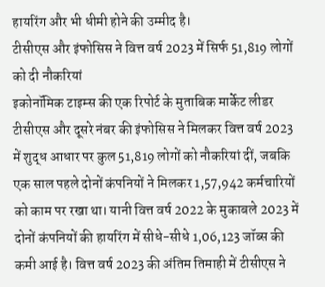हायरिंग और भी धीमी होने की उम्मीद है।
टीसीएस और इंफोसिस ने वित्त वर्ष 2023 में सिर्फ 51,819 लोगों को दी नौकरियां
इकोनॉमिक टाइम्स की एक रिपोर्ट के मुताबिक मार्केट लीडर टीसीएस और दूसरे नंबर की इंफोसिस ने मिलकर वित्त वर्ष 2023 में शुद्ध आधार पर कुल 51,819 लोगों को नौकरियां दीं, जबकि एक साल पहले दोनों कंपनियों ने मिलकर 1,57,942 कर्मचारियों को काम पर रखा था। यानी वित्त वर्ष 2022 के मुकाबले 2023 में दोनों कंपनियों की हायरिंग में सीधे-सीधे 1,06,123 जॉब्स की कमी आई है। वित्त वर्ष 2023 की अंतिम तिमाही में टीसीएस ने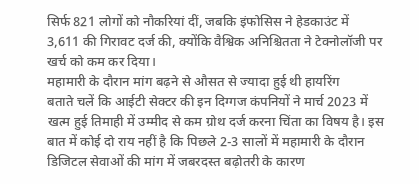सिर्फ 821 लोगों को नौकरियां दीं, जबकि इंफोसिस ने हेडकाउंट में 3,611 की गिरावट दर्ज की, क्योंकि वैश्विक अनिश्चितता ने टेक्नोलॉजी पर खर्च को कम कर दिया।
महामारी के दौरान मांग बढ़ने से औसत से ज्यादा हुई थी हायरिंग
बताते चलें कि आईटी सेक्टर की इन दिग्गज कंपनियों ने मार्च 2023 में खत्म हुई तिमाही में उम्मीद से कम ग्रोथ दर्ज करना चिंता का विषय है। इस बात में कोई दो राय नहीं है कि पिछले 2-3 सालों में महामारी के दौरान डिजिटल सेवाओं की मांग में जबरदस्त बढ़ोतरी के कारण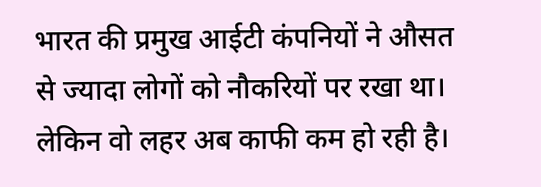भारत की प्रमुख आईटी कंपनियों ने औसत से ज्यादा लोगों को नौकरियों पर रखा था। लेकिन वो लहर अब काफी कम हो रही है।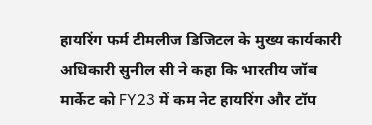हायरिंग फर्म टीमलीज डिजिटल के मुख्य कार्यकारी अधिकारी सुनील सी ने कहा कि भारतीय जॉब मार्केट को FY23 में कम नेट हायरिंग और टॉप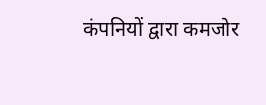कंपनियों द्वारा कमजोर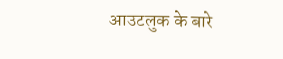आउटलुक के बारे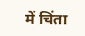में चिंता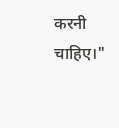करनी चाहिए।"